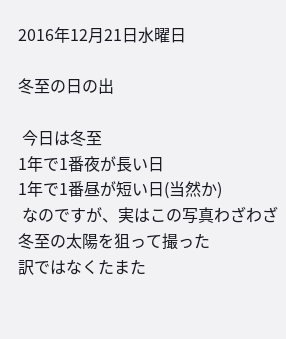2016年12月21日水曜日

冬至の日の出

 今日は冬至
1年で1番夜が長い日
1年で1番昼が短い日(当然か)
 なのですが、実はこの写真わざわざ冬至の太陽を狙って撮った
訳ではなくたまた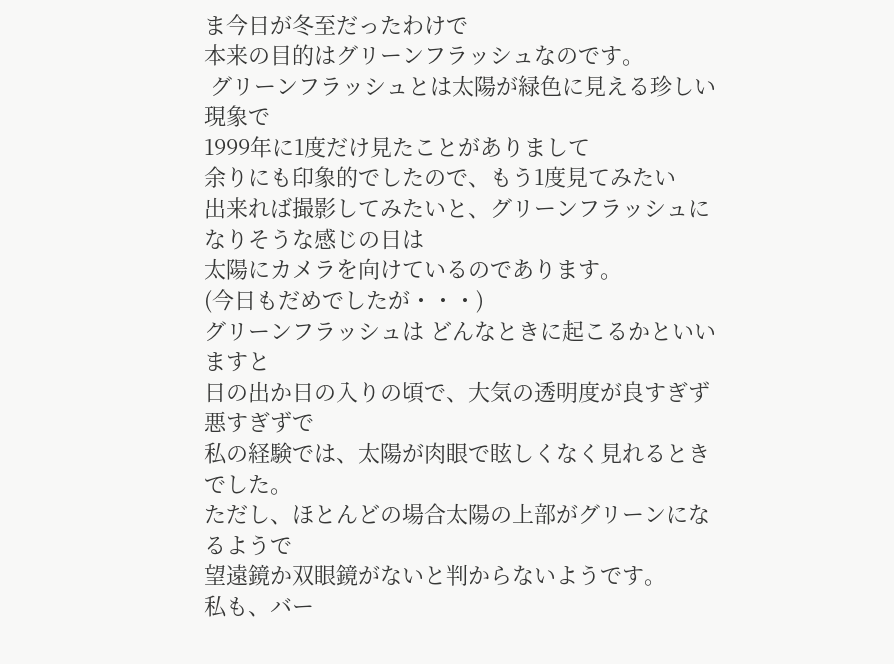ま今日が冬至だったわけで
本来の目的はグリーンフラッシュなのです。
 グリーンフラッシュとは太陽が緑色に見える珍しい現象で
1999年に1度だけ見たことがありまして
余りにも印象的でしたので、もう1度見てみたい
出来れば撮影してみたいと、グリーンフラッシュになりそうな感じの日は
太陽にカメラを向けているのであります。
(今日もだめでしたが・・・)
グリーンフラッシュは どんなときに起こるかといいますと
日の出か日の入りの頃で、大気の透明度が良すぎず悪すぎずで
私の経験では、太陽が肉眼で眩しくなく見れるときでした。
ただし、ほとんどの場合太陽の上部がグリーンになるようで
望遠鏡か双眼鏡がないと判からないようです。
私も、バー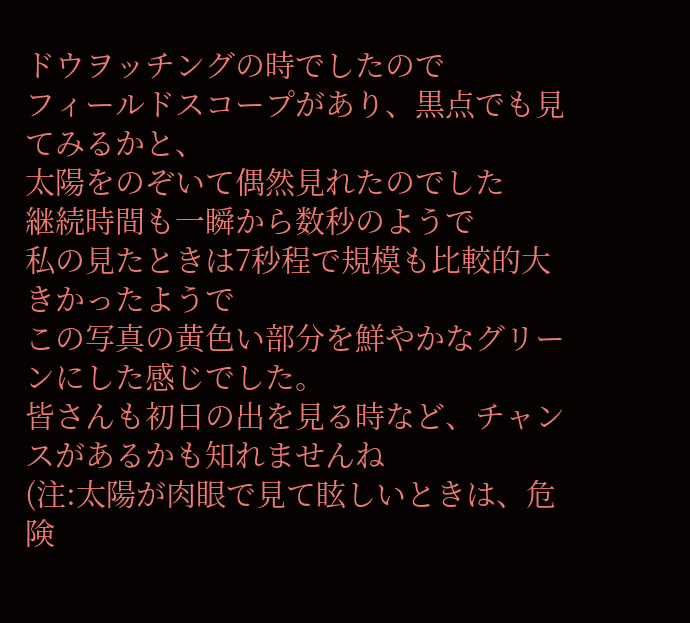ドウヲッチングの時でしたので
フィールドスコープがあり、黒点でも見てみるかと、
太陽をのぞいて偶然見れたのでした
継続時間も一瞬から数秒のようで
私の見たときは7秒程で規模も比較的大きかったようで
この写真の黄色い部分を鮮やかなグリーンにした感じでした。
皆さんも初日の出を見る時など、チャンスがあるかも知れませんね
(注:太陽が肉眼で見て眩しいときは、危険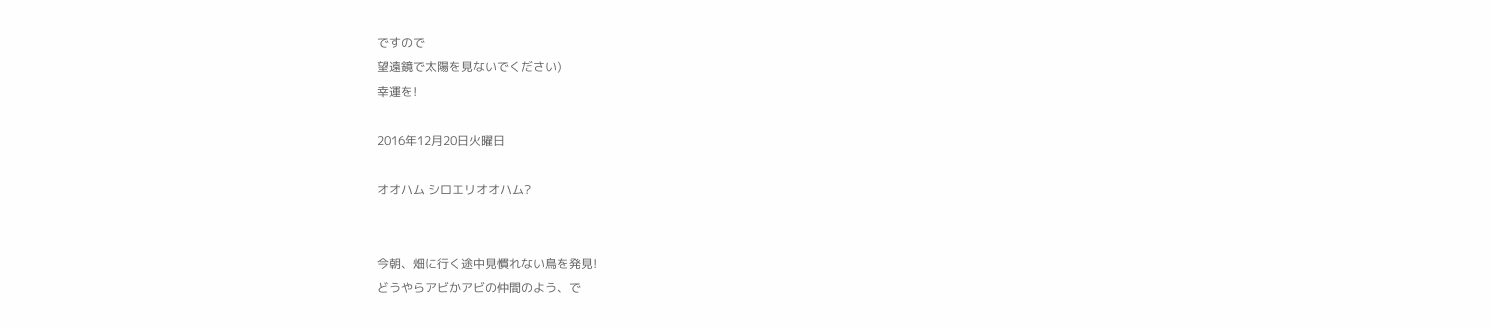ですので
望遠鏡で太陽を見ないでください)
幸運を!

2016年12月20日火曜日

オオハム シロエリオオハム?


今朝、畑に行く途中見慣れない鳥を発見!
どうやらアビかアビの仲間のよう、で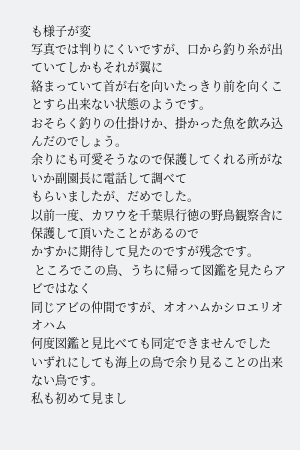も様子が変
写真では判りにくいですが、口から釣り糸が出ていてしかもそれが翼に
絡まっていて首が右を向いたっきり前を向くことすら出来ない状態のようです。
おそらく釣りの仕掛けか、掛かった魚を飲み込んだのでしょう。
余りにも可愛そうなので保護してくれる所がないか副園長に電話して調べて
もらいましたが、だめでした。
以前一度、カワウを千葉県行徳の野鳥観察舎に保護して頂いたことがあるので
かすかに期待して見たのですが残念です。
 ところでこの鳥、うちに帰って図鑑を見たらアビではなく
同じアビの仲間ですが、オオハムかシロエリオオハム
何度図鑑と見比べても同定できませんでした
いずれにしても海上の鳥で余り見ることの出来ない鳥です。
私も初めて見まし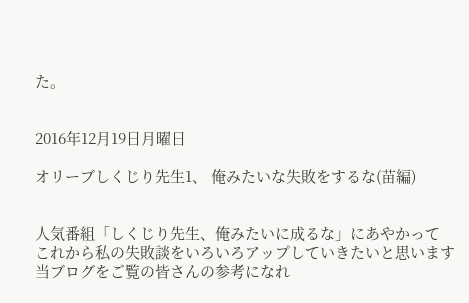た。


2016年12月19日月曜日

オリーブしくじり先生1、 俺みたいな失敗をするな(苗編)


人気番組「しくじり先生、俺みたいに成るな」にあやかって
これから私の失敗談をいろいろアップしていきたいと思います
当ブログをご覧の皆さんの参考になれ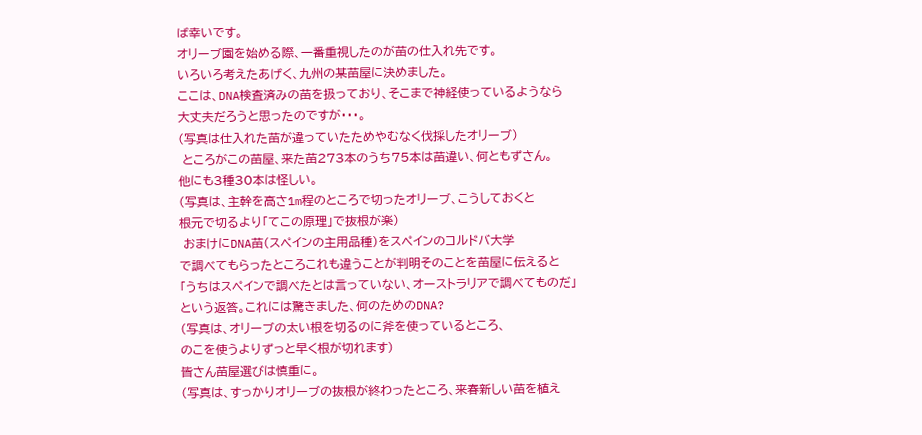ば幸いです。
オリーブ園を始める際、一番重視したのが苗の仕入れ先です。
いろいろ考えたあげく、九州の某苗屋に決めました。
ここは、DNA検査済みの苗を扱っており、そこまで神経使っているようなら
大丈夫だろうと思ったのですが・・・。
(写真は仕入れた苗が違っていたためやむなく伐採したオリーブ)
 ところがこの苗屋、来た苗273本のうち75本は苗違い、何ともずさん。
他にも3種30本は怪しい。
(写真は、主幹を高さ1m程のところで切ったオリーブ、こうしておくと
根元で切るより「てこの原理」で抜根が楽)
 おまけにDNA苗(スペインの主用品種)をスペインのコルドバ大学
で調べてもらったところこれも違うことが判明そのことを苗屋に伝えると
「うちはスペインで調べたとは言っていない、オーストラリアで調べてものだ」
という返答。これには驚きました、何のためのDNA?
(写真は、オリーブの太い根を切るのに斧を使っているところ、
のこを使うよりずっと早く根が切れます)
皆さん苗屋選びは慎重に。
(写真は、すっかりオリーブの抜根が終わったところ、来春新しい苗を植え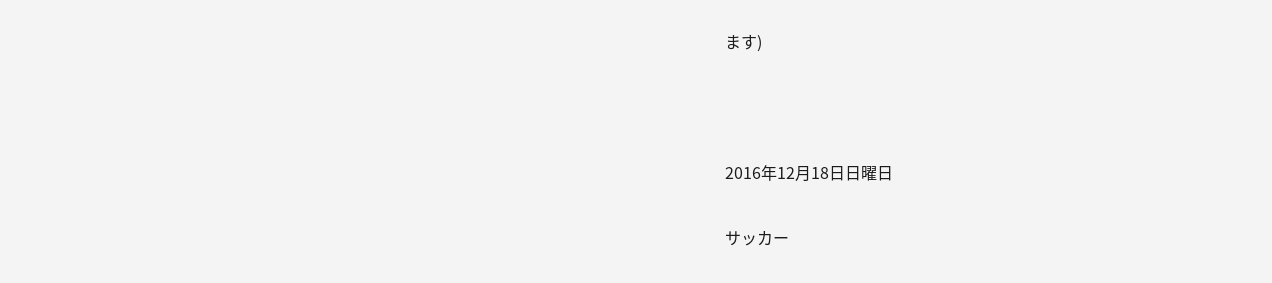ます)



2016年12月18日日曜日

サッカー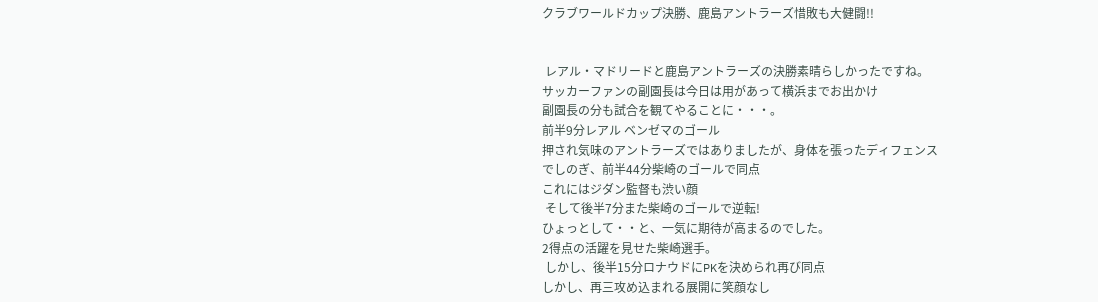クラブワールドカップ決勝、鹿島アントラーズ惜敗も大健闘!!


 レアル・マドリードと鹿島アントラーズの決勝素晴らしかったですね。
サッカーファンの副園長は今日は用があって横浜までお出かけ
副園長の分も試合を観てやることに・・・。
前半9分レアル ベンゼマのゴール
押され気味のアントラーズではありましたが、身体を張ったディフェンス
でしのぎ、前半44分柴崎のゴールで同点
これにはジダン監督も渋い顔
 そして後半7分また柴崎のゴールで逆転!
ひょっとして・・と、一気に期待が高まるのでした。
2得点の活躍を見せた柴崎選手。
 しかし、後半15分ロナウドにPKを決められ再び同点
しかし、再三攻め込まれる展開に笑顔なし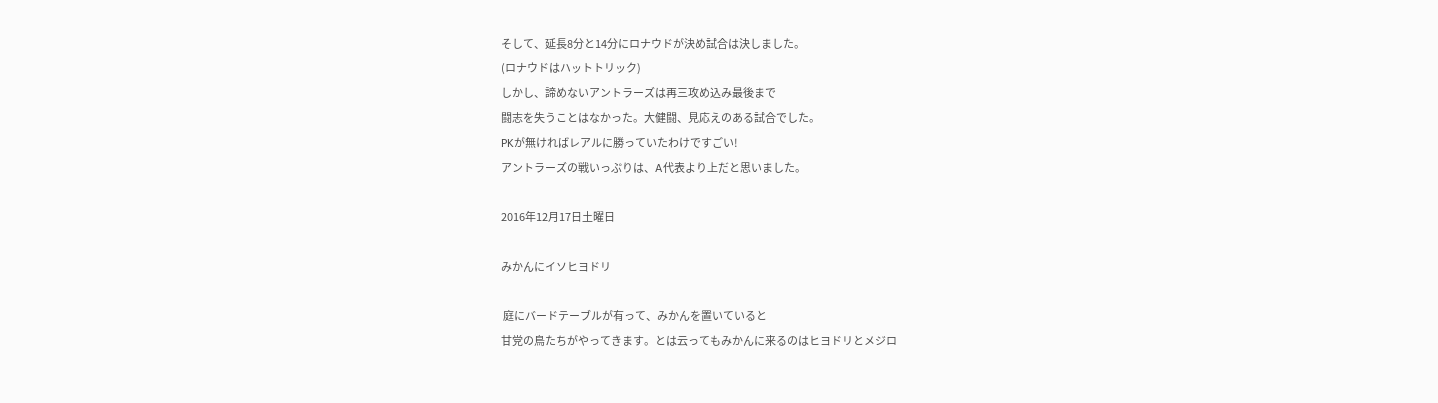そして、延長8分と14分にロナウドが決め試合は決しました。
(ロナウドはハットトリック)
しかし、諦めないアントラーズは再三攻め込み最後まで
闘志を失うことはなかった。大健闘、見応えのある試合でした。
PKが無ければレアルに勝っていたわけですごい!
アントラーズの戦いっぷりは、A代表より上だと思いました。

2016年12月17日土曜日

みかんにイソヒヨドリ

 庭にバードテーブルが有って、みかんを置いていると
甘党の鳥たちがやってきます。とは云ってもみかんに来るのはヒヨドリとメジロ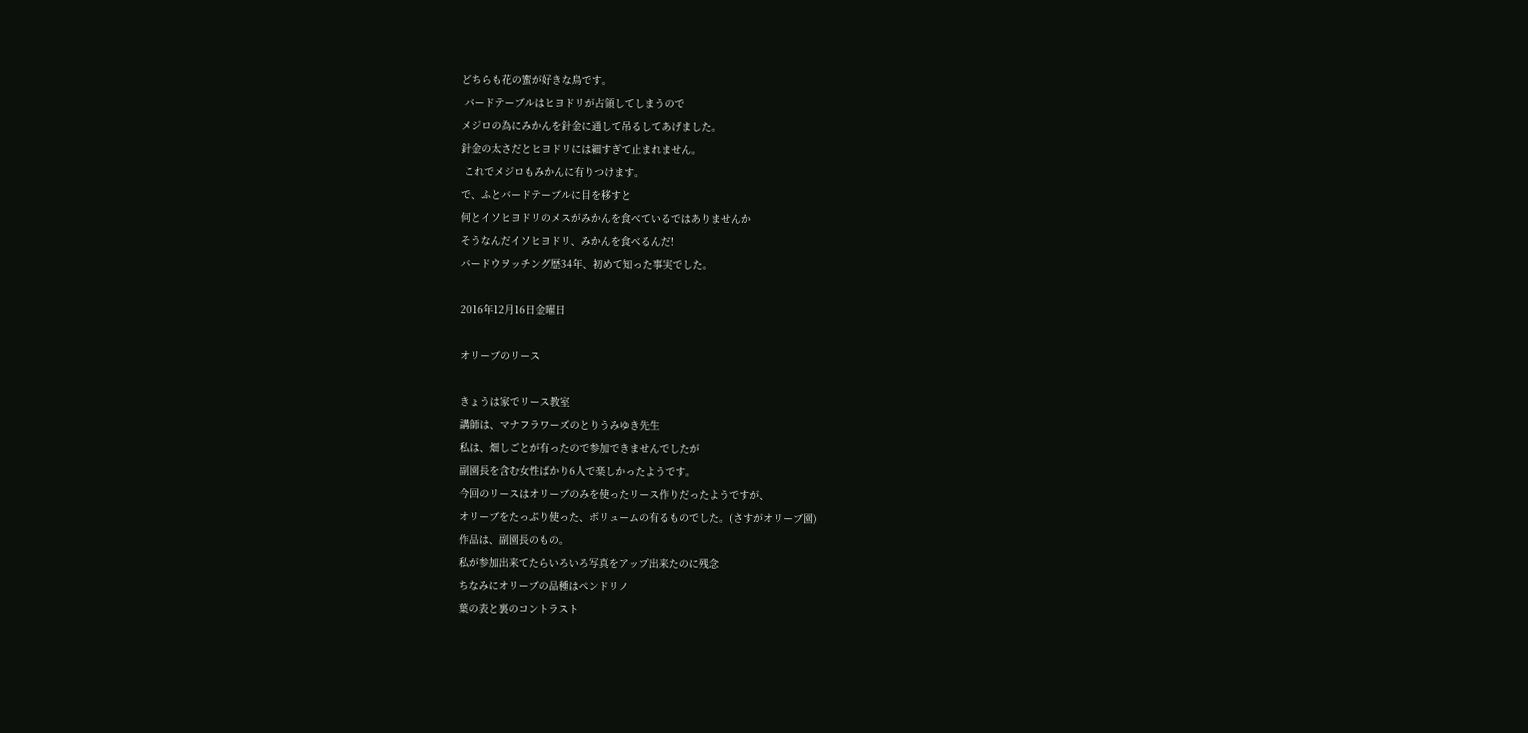どちらも花の蜜が好きな鳥です。
 バードテーブルはヒヨドリが占領してしまうので
メジロの為にみかんを針金に通して吊るしてあげました。
針金の太さだとヒヨドリには細すぎて止まれません。
 これでメジロもみかんに有りつけます。
で、ふとバードテーブルに目を移すと
何とイソヒヨドリのメスがみかんを食べているではありませんか
そうなんだイソヒヨドリ、みかんを食べるんだ!
バードウヲッチング歴34年、初めて知った事実でした。

2016年12月16日金曜日

オリーブのリース

きょうは家でリース教室
講師は、マナフラワーズのとりうみゆき先生
私は、畑しごとが有ったので参加できませんでしたが
副園長を含む女性ばかり6人で楽しかったようです。
今回のリースはオリーブのみを使ったリース作りだったようですが、
オリーブをたっぷり使った、ボリュームの有るものでした。(さすがオリーブ園)
作品は、副園長のもの。
私が参加出来てたらいろいろ写真をアップ出来たのに残念
ちなみにオリーブの品種はペンドリノ
葉の表と裏のコントラスト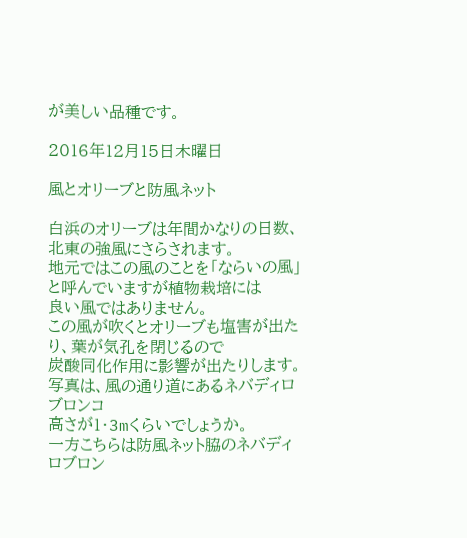が美しい品種です。

2016年12月15日木曜日

風とオリーブと防風ネット

白浜のオリーブは年間かなりの日数、北東の強風にさらされます。
地元ではこの風のことを「ならいの風」と呼んでいますが植物栽培には
良い風ではありません。
この風が吹くとオリーブも塩害が出たり、葉が気孔を閉じるので
炭酸同化作用に影響が出たりします。
写真は、風の通り道にあるネバディロブロンコ
高さが1・3mくらいでしょうか。
一方こちらは防風ネット脇のネバディロブロン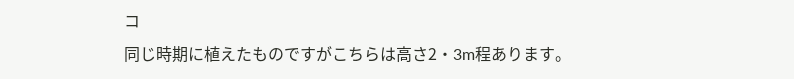コ
同じ時期に植えたものですがこちらは高さ2・3m程あります。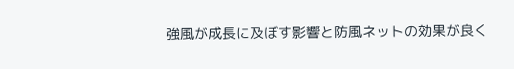強風が成長に及ぼす影響と防風ネットの効果が良く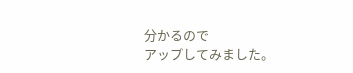分かるので
アップしてみました。